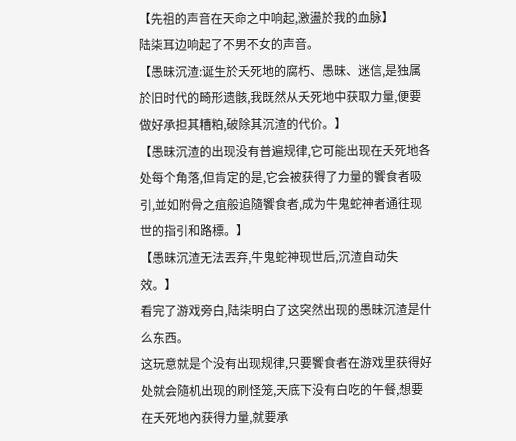【先祖的声音在天命之中响起,激盪於我的血脉】
陆柒耳边响起了不男不女的声音。
【愚昧沉渣:诞生於夭死地的腐朽、愚昧、迷信,是独属於旧时代的畸形遗骸,我既然从夭死地中获取力量,便要做好承担其糟粕,破除其沉渣的代价。】
【愚昧沉渣的出现没有普遍规律,它可能出现在夭死地各处每个角落,但肯定的是,它会被获得了力量的饗食者吸引,並如附骨之疽般追隨饗食者,成为牛鬼蛇神者通往现世的指引和路標。】
【愚昧沉渣无法丟弃,牛鬼蛇神现世后,沉渣自动失效。】
看完了游戏旁白,陆柒明白了这突然出现的愚昧沉渣是什么东西。
这玩意就是个没有出现规律,只要饗食者在游戏里获得好处就会隨机出现的刷怪笼,天底下没有白吃的午餐,想要在夭死地內获得力量,就要承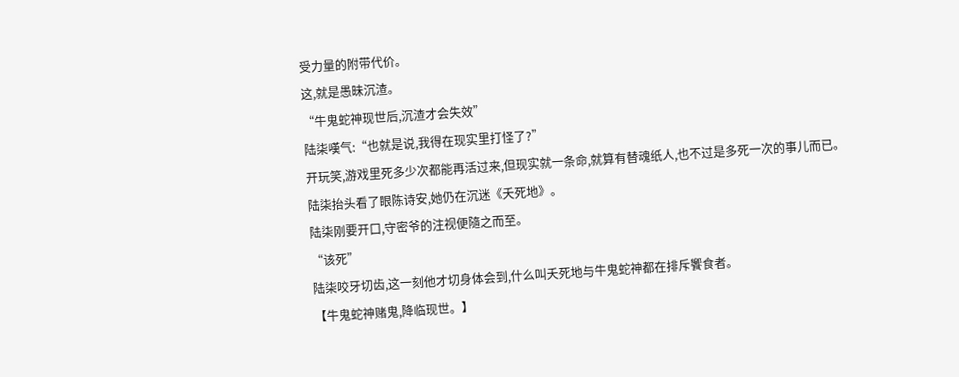受力量的附带代价。
这,就是愚昧沉渣。
“牛鬼蛇神现世后,沉渣才会失效”
陆柒嘆气:“也就是说,我得在现实里打怪了?”
开玩笑,游戏里死多少次都能再活过来,但现实就一条命,就算有替魂纸人,也不过是多死一次的事儿而已。
陆柒抬头看了眼陈诗安,她仍在沉迷《夭死地》。
陆柒刚要开口,守密爷的注视便隨之而至。
“该死”
陆柒咬牙切齿,这一刻他才切身体会到,什么叫夭死地与牛鬼蛇神都在排斥饗食者。
【牛鬼蛇神赌鬼,降临现世。】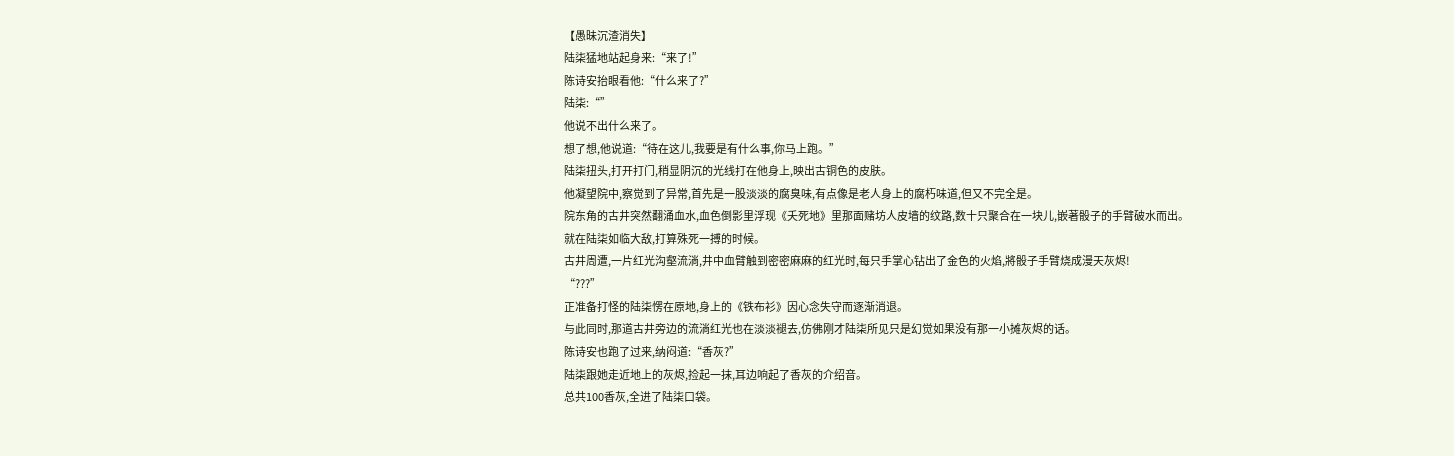【愚昧沉渣消失】
陆柒猛地站起身来:“来了!”
陈诗安抬眼看他:“什么来了?”
陆柒:“”
他说不出什么来了。
想了想,他说道:“待在这儿,我要是有什么事,你马上跑。”
陆柒扭头,打开打门,稍显阴沉的光线打在他身上,映出古铜色的皮肤。
他凝望院中,察觉到了异常,首先是一股淡淡的腐臭味,有点像是老人身上的腐朽味道,但又不完全是。
院东角的古井突然翻涌血水,血色倒影里浮现《夭死地》里那面赌坊人皮墙的纹路,数十只聚合在一块儿,嵌著骰子的手臂破水而出。
就在陆柒如临大敌,打算殊死一搏的时候。
古井周遭,一片红光沟壑流淌,井中血臂触到密密麻麻的红光时,每只手掌心钻出了金色的火焰,將骰子手臂烧成漫天灰烬!
“???”
正准备打怪的陆柒愣在原地,身上的《铁布衫》因心念失守而逐渐消退。
与此同时,那道古井旁边的流淌红光也在淡淡褪去,仿佛刚才陆柒所见只是幻觉如果没有那一小摊灰烬的话。
陈诗安也跑了过来,纳闷道:“香灰?”
陆柒跟她走近地上的灰烬,捡起一抹,耳边响起了香灰的介绍音。
总共100香灰,全进了陆柒口袋。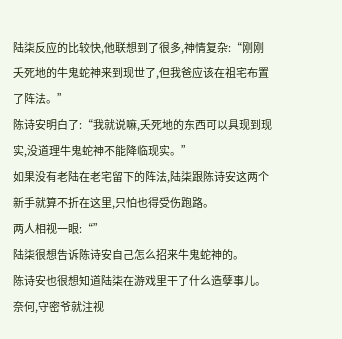陆柒反应的比较快,他联想到了很多,神情复杂:“刚刚夭死地的牛鬼蛇神来到现世了,但我爸应该在祖宅布置了阵法。”
陈诗安明白了:“我就说嘛,夭死地的东西可以具现到现实,没道理牛鬼蛇神不能降临现实。”
如果没有老陆在老宅留下的阵法,陆柒跟陈诗安这两个新手就算不折在这里,只怕也得受伤跑路。
两人相视一眼:“”
陆柒很想告诉陈诗安自己怎么招来牛鬼蛇神的。
陈诗安也很想知道陆柒在游戏里干了什么造孽事儿。
奈何,守密爷就注视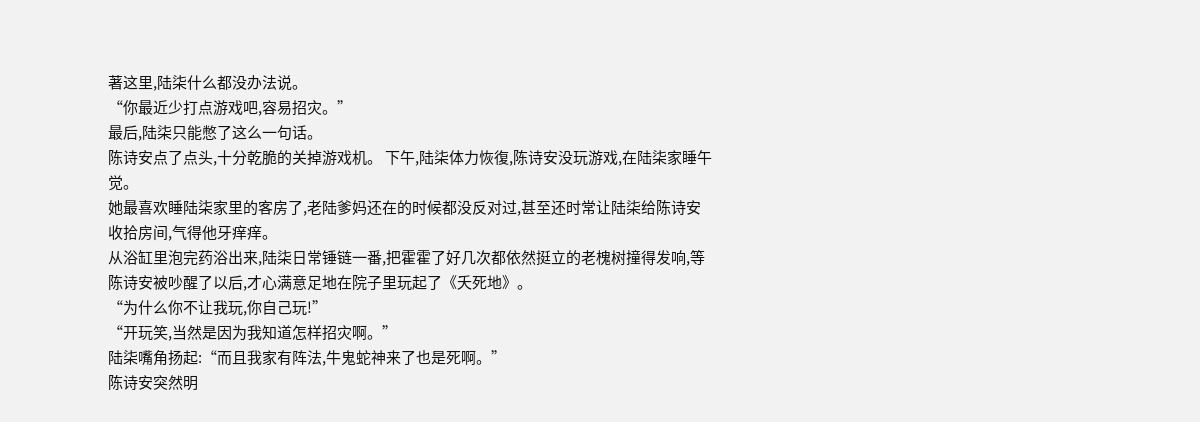著这里,陆柒什么都没办法说。
“你最近少打点游戏吧,容易招灾。”
最后,陆柒只能憋了这么一句话。
陈诗安点了点头,十分乾脆的关掉游戏机。 下午,陆柒体力恢復,陈诗安没玩游戏,在陆柒家睡午觉。
她最喜欢睡陆柒家里的客房了,老陆爹妈还在的时候都没反对过,甚至还时常让陆柒给陈诗安收拾房间,气得他牙痒痒。
从浴缸里泡完药浴出来,陆柒日常锤链一番,把霍霍了好几次都依然挺立的老槐树撞得发响,等陈诗安被吵醒了以后,才心满意足地在院子里玩起了《夭死地》。
“为什么你不让我玩,你自己玩!”
“开玩笑,当然是因为我知道怎样招灾啊。”
陆柒嘴角扬起:“而且我家有阵法,牛鬼蛇神来了也是死啊。”
陈诗安突然明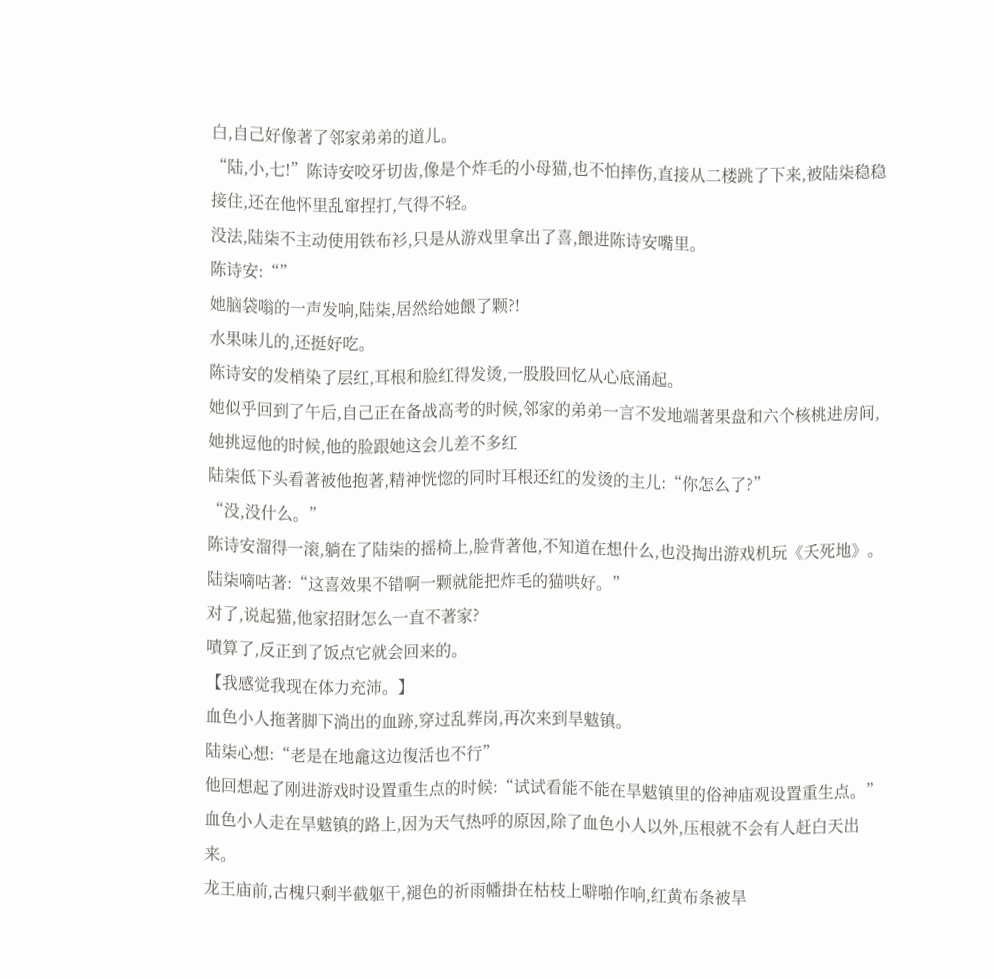白,自己好像著了邻家弟弟的道儿。
“陆,小,七!”陈诗安咬牙切齿,像是个炸毛的小母猫,也不怕摔伤,直接从二楼跳了下来,被陆柒稳稳接住,还在他怀里乱窜捏打,气得不轻。
没法,陆柒不主动使用铁布衫,只是从游戏里拿出了喜,餵进陈诗安嘴里。
陈诗安:“”
她脑袋嗡的一声发响,陆柒,居然给她餵了颗?!
水果味儿的,还挺好吃。
陈诗安的发梢染了层红,耳根和脸红得发烫,一股股回忆从心底涌起。
她似乎回到了午后,自己正在备战高考的时候,邻家的弟弟一言不发地端著果盘和六个核桃进房间,她挑逗他的时候,他的脸跟她这会儿差不多红
陆柒低下头看著被他抱著,精神恍惚的同时耳根还红的发烫的主儿:“你怎么了?”
“没,没什么。”
陈诗安溜得一滚,躺在了陆柒的摇椅上,脸背著他,不知道在想什么,也没掏出游戏机玩《夭死地》。
陆柒嘀咕著:“这喜效果不错啊一颗就能把炸毛的猫哄好。”
对了,说起猫,他家招財怎么一直不著家?
嘖算了,反正到了饭点它就会回来的。
【我感觉我现在体力充沛。】
血色小人拖著脚下淌出的血跡,穿过乱葬岗,再次来到旱魃镇。
陆柒心想:“老是在地龕这边復活也不行”
他回想起了刚进游戏时设置重生点的时候:“试试看能不能在旱魃镇里的俗神庙观设置重生点。”
血色小人走在旱魃镇的路上,因为天气热呼的原因,除了血色小人以外,压根就不会有人赶白天出来。
龙王庙前,古槐只剩半截躯干,褪色的祈雨幡掛在枯枝上噼啪作响,红黄布条被旱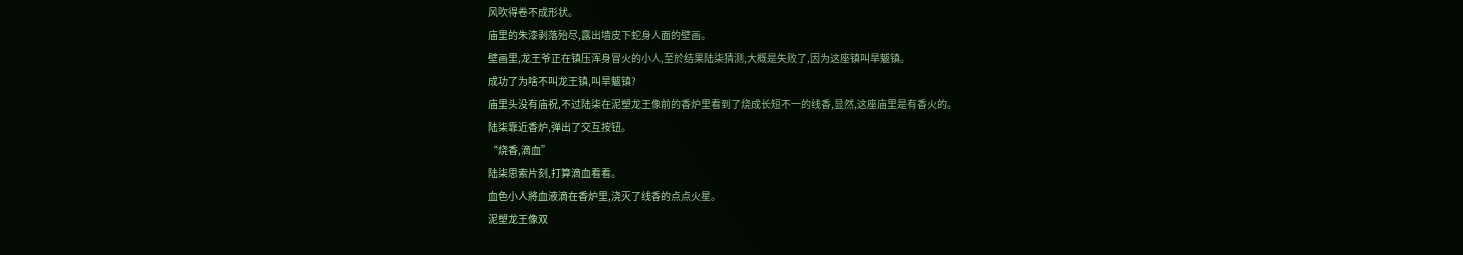风吹得卷不成形状。
庙里的朱漆剥落殆尽,露出墙皮下蛇身人面的壁画。
壁画里,龙王爷正在镇压浑身冒火的小人,至於结果陆柒猜测,大概是失败了,因为这座镇叫旱魃镇。
成功了为啥不叫龙王镇,叫旱魃镇?
庙里头没有庙祝,不过陆柒在泥塑龙王像前的香炉里看到了烧成长短不一的线香,显然,这座庙里是有香火的。
陆柒靠近香炉,弹出了交互按钮。
“烧香,滴血”
陆柒思索片刻,打算滴血看看。
血色小人將血液滴在香炉里,浇灭了线香的点点火星。
泥塑龙王像双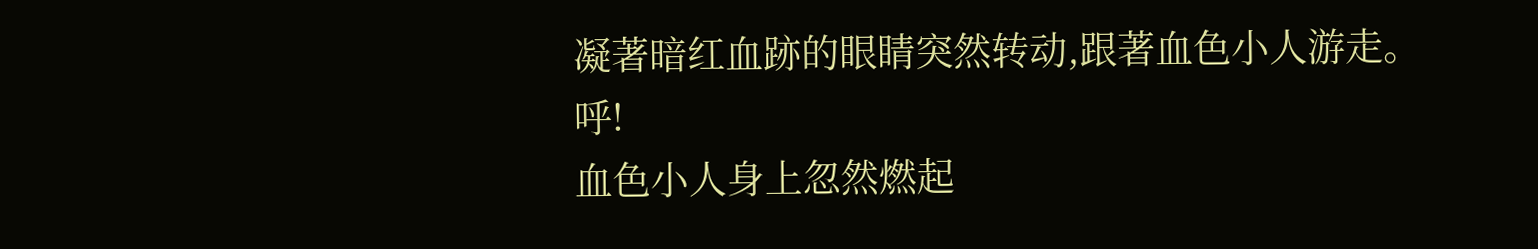凝著暗红血跡的眼睛突然转动,跟著血色小人游走。
呼!
血色小人身上忽然燃起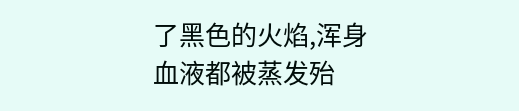了黑色的火焰,浑身血液都被蒸发殆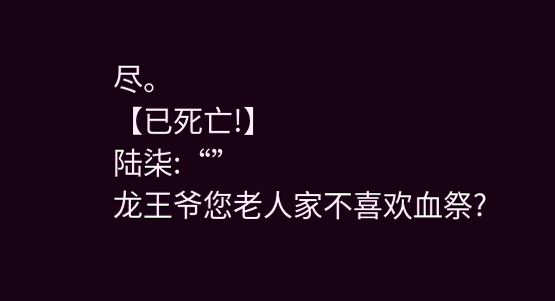尽。
【已死亡!】
陆柒:“”
龙王爷您老人家不喜欢血祭?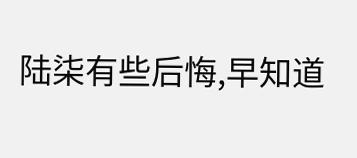陆柒有些后悔,早知道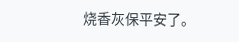烧香灰保平安了。